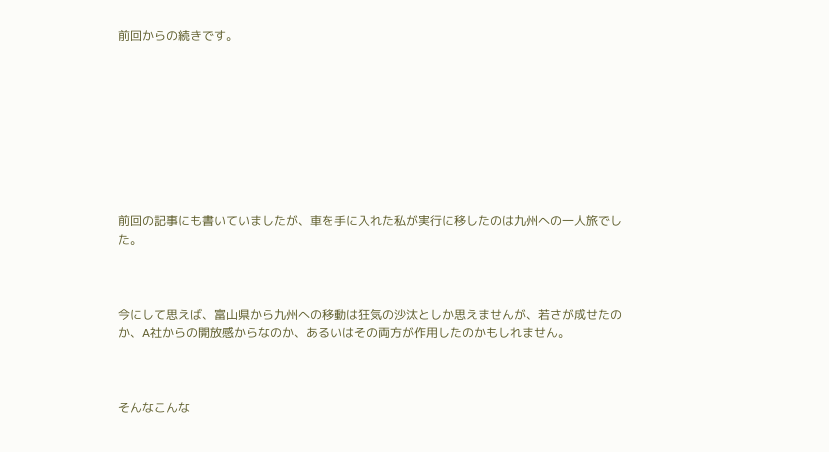前回からの続きです。









前回の記事にも書いていましたが、車を手に入れた私が実行に移したのは九州への一人旅でした。



今にして思えば、富山県から九州への移動は狂気の沙汰としか思えませんが、若さが成せたのか、A社からの開放感からなのか、あるいはその両方が作用したのかもしれません。



そんなこんな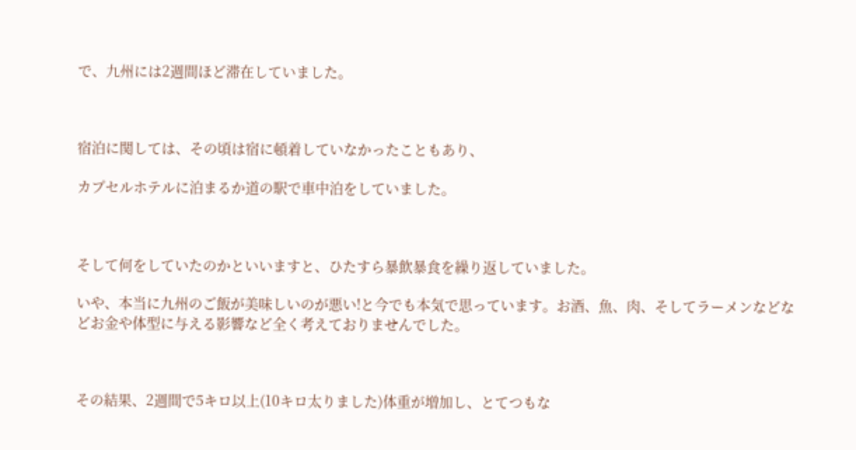で、九州には2週間ほど滞在していました。



宿泊に関しては、その頃は宿に頓着していなかったこともあり、

カプセルホテルに泊まるか道の駅で車中泊をしていました。



そして何をしていたのかといいますと、ひたすら暴飲暴食を繰り返していました。

いや、本当に九州のご飯が美味しいのが悪い!と今でも本気で思っています。お酒、魚、肉、そしてラーメンなどなどお金や体型に与える影響など全く考えておりませんでした。



その結果、2週間で5キロ以上(10キロ太りました)体重が増加し、とてつもな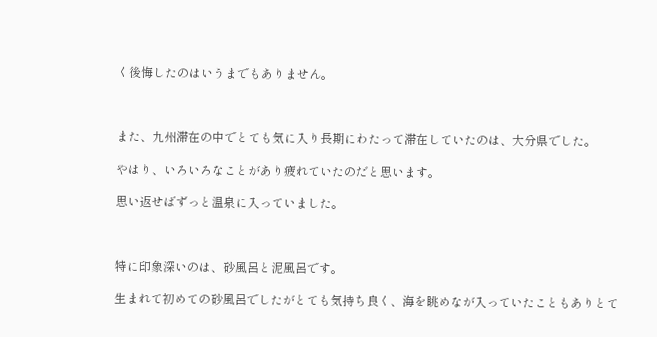く後悔したのはいうまでもありません。



また、九州滞在の中でとても気に入り長期にわたって滞在していたのは、大分県でした。

やはり、いろいろなことがあり疲れていたのだと思います。

思い返せばずっと温泉に入っていました。



特に印象深いのは、砂風呂と泥風呂です。

生まれて初めての砂風呂でしたがとても気持ち良く、海を眺めなが入っていたこともありとて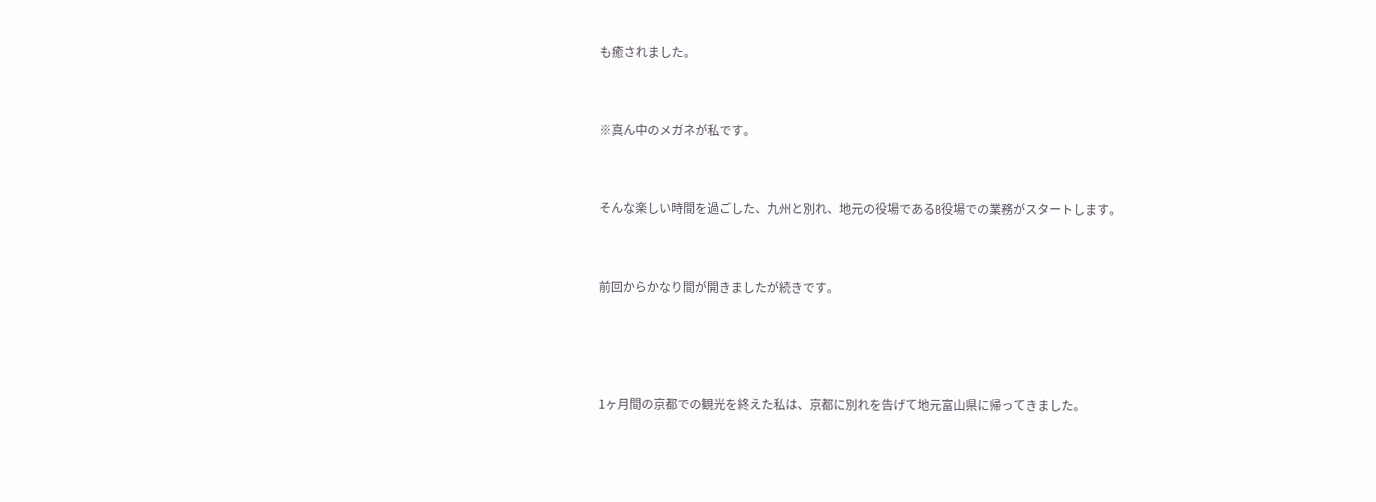も癒されました。



※真ん中のメガネが私です。



そんな楽しい時間を過ごした、九州と別れ、地元の役場であるB役場での業務がスタートします。



前回からかなり間が開きましたが続きです。





1ヶ月間の京都での観光を終えた私は、京都に別れを告げて地元富山県に帰ってきました。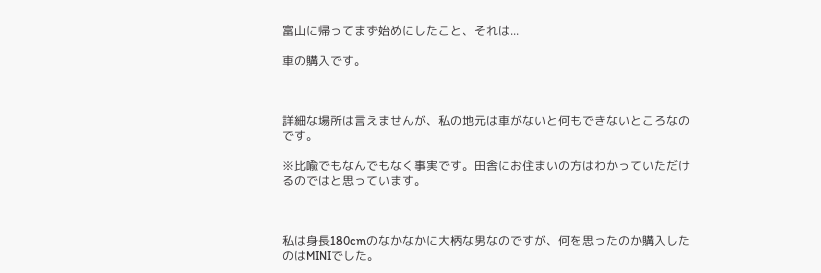富山に帰ってまず始めにしたこと、それは...

車の購入です。



詳細な場所は言えませんが、私の地元は車がないと何もできないところなのです。

※比喩でもなんでもなく事実です。田舎にお住まいの方はわかっていただけるのではと思っています。



私は身長180cmのなかなかに大柄な男なのですが、何を思ったのか購入したのはMINIでした。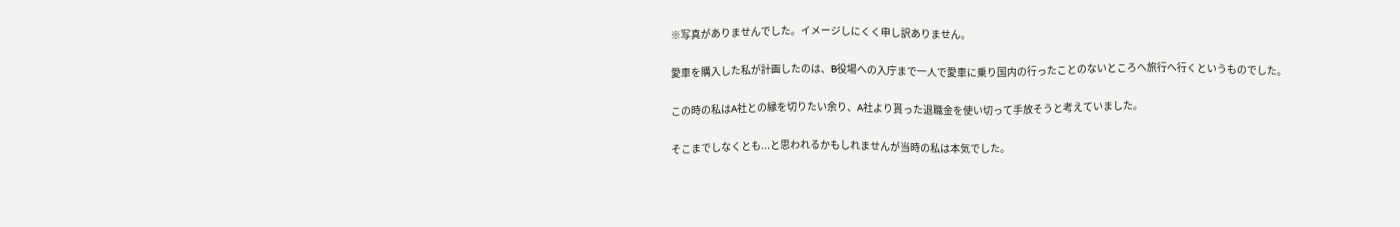※写真がありませんでした。イメージしにくく申し訳ありません。

愛車を購入した私が計画したのは、B役場への入庁まで一人で愛車に乗り国内の行ったことのないところへ旅行へ行くというものでした。

この時の私はA社との縁を切りたい余り、A社より貰った退職金を使い切って手放そうと考えていました。

そこまでしなくとも...と思われるかもしれませんが当時の私は本気でした。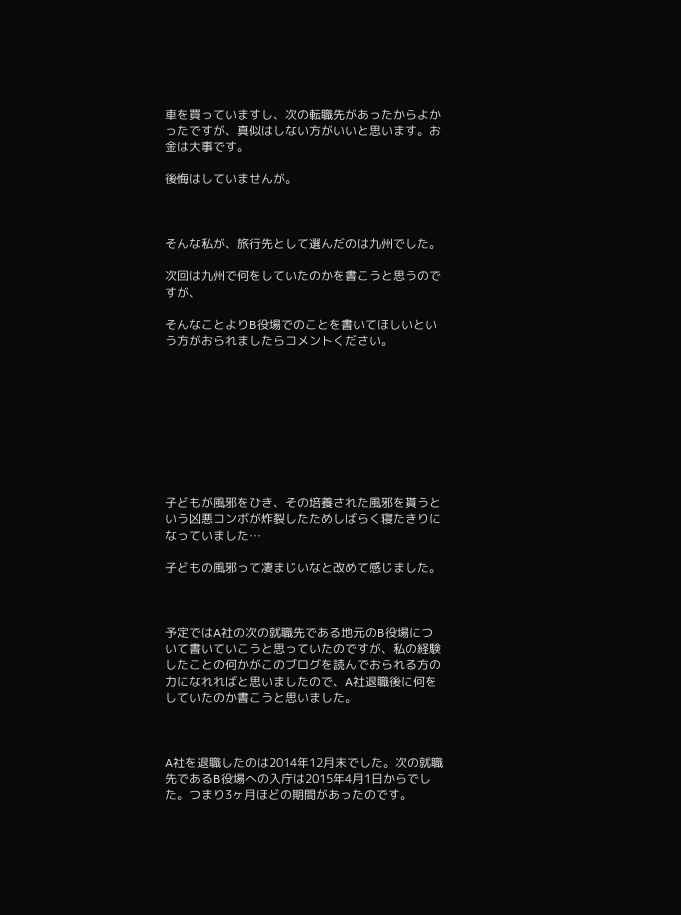車を買っていますし、次の転職先があったからよかったですが、真似はしない方がいいと思います。お金は大事です。

後悔はしていませんが。



そんな私が、旅行先として選んだのは九州でした。

次回は九州で何をしていたのかを書こうと思うのですが、

そんなことよりB役場でのことを書いてほしいという方がおられましたらコメントください。









子どもが風邪をひき、その培養された風邪を貰うという凶悪コンボが炸裂したためしばらく寝たきりになっていました…

子どもの風邪って凄まじいなと改めて感じました。



予定ではA社の次の就職先である地元のB役場について書いていこうと思っていたのですが、私の経験したことの何かがこのブログを読んでおられる方の力になれればと思いましたので、A社退職後に何をしていたのか書こうと思いました。



A社を退職したのは2014年12月末でした。次の就職先であるB役場への入庁は2015年4月1日からでした。つまり3ヶ月ほどの期間があったのです。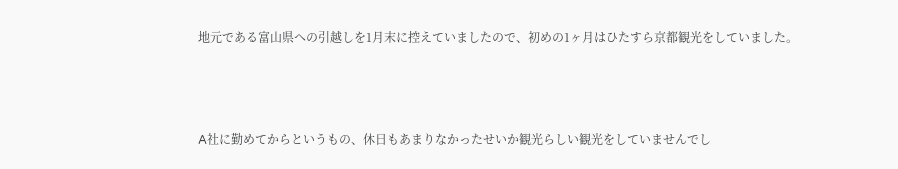地元である富山県への引越しを1月末に控えていましたので、初めの1ヶ月はひたすら京都観光をしていました。



A社に勤めてからというもの、休日もあまりなかったせいか観光らしい観光をしていませんでし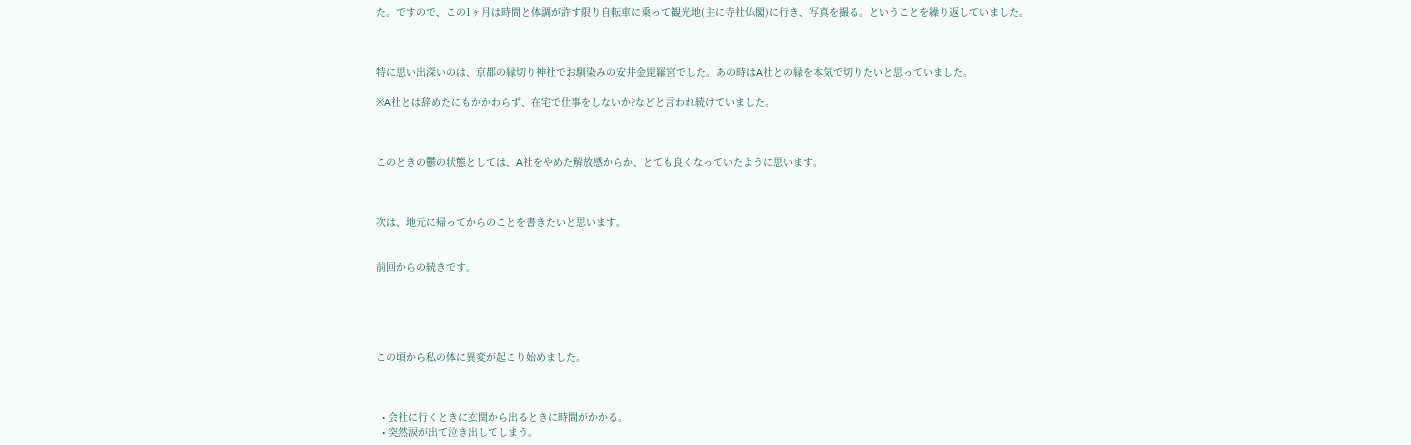た。ですので、この1ヶ月は時間と体調が許す限り自転車に乗って観光地(主に寺社仏閣)に行き、写真を撮る。ということを繰り返していました。



特に思い出深いのは、京都の縁切り神社でお馴染みの安井金毘羅宮でした。あの時はA社との縁を本気で切りたいと思っていました。

※A社とは辞めたにもかかわらず、在宅で仕事をしないか?などと言われ続けていました。



このときの鬱の状態としては、A社をやめた解放感からか、とても良くなっていたように思います。



次は、地元に帰ってからのことを書きたいと思います。


前回からの続きです。





この頃から私の体に異変が起こり始めました。



  • 会社に行くときに玄関から出るときに時間がかかる。
  • 突然涙が出て泣き出してしまう。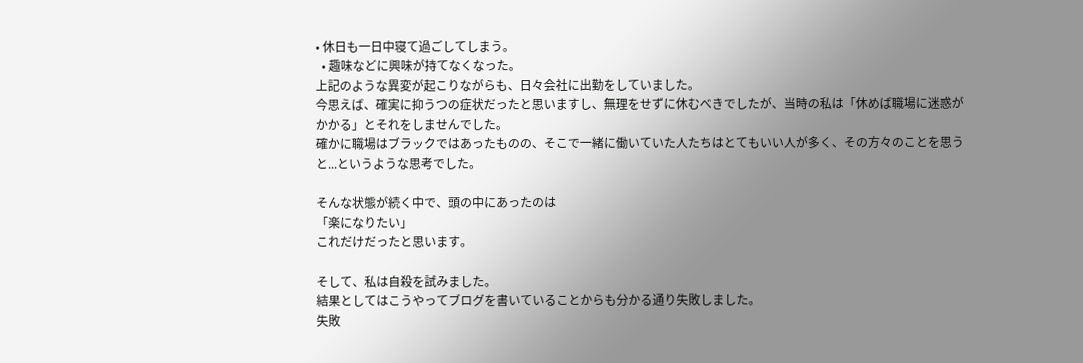• 休日も一日中寝て過ごしてしまう。
  • 趣味などに興味が持てなくなった。
上記のような異変が起こりながらも、日々会社に出勤をしていました。
今思えば、確実に抑うつの症状だったと思いますし、無理をせずに休むべきでしたが、当時の私は「休めば職場に迷惑がかかる」とそれをしませんでした。
確かに職場はブラックではあったものの、そこで一緒に働いていた人たちはとてもいい人が多く、その方々のことを思うと...というような思考でした。

そんな状態が続く中で、頭の中にあったのは
「楽になりたい」
これだけだったと思います。

そして、私は自殺を試みました。
結果としてはこうやってブログを書いていることからも分かる通り失敗しました。
失敗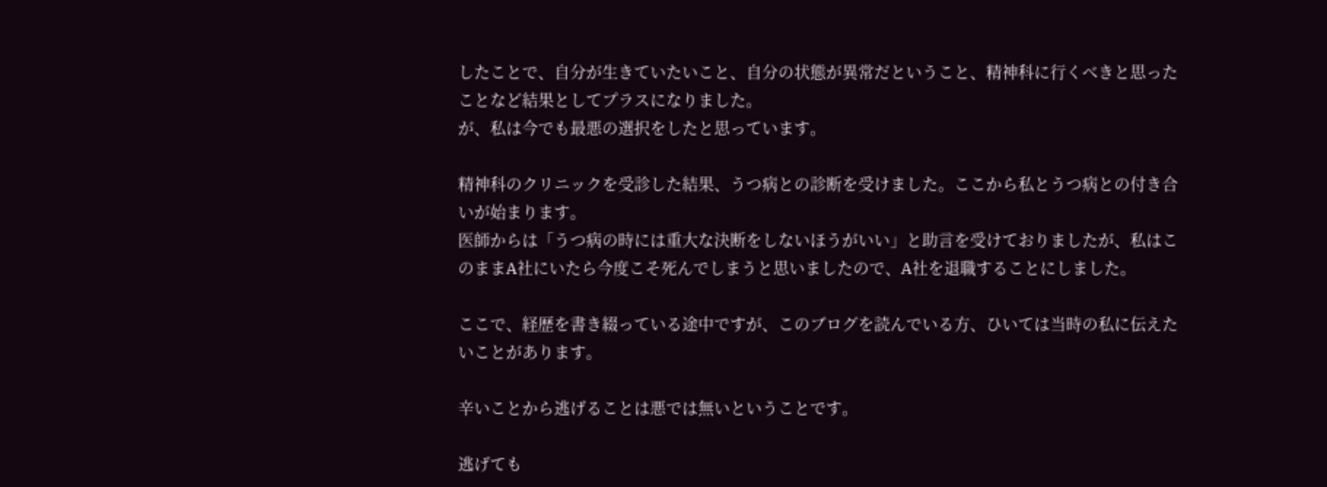したことで、自分が生きていたいこと、自分の状態が異常だということ、精神科に行くべきと思ったことなど結果としてプラスになりました。
が、私は今でも最悪の選択をしたと思っています。

精神科のクリニックを受診した結果、うつ病との診断を受けました。ここから私とうつ病との付き合いが始まります。
医師からは「うつ病の時には重大な決断をしないほうがいい」と助言を受けておりましたが、私はこのままA社にいたら今度こそ死んでしまうと思いましたので、A社を退職することにしました。

ここで、経歴を書き綴っている途中ですが、このブログを読んでいる方、ひいては当時の私に伝えたいことがあります。

辛いことから逃げることは悪では無いということです。

逃げても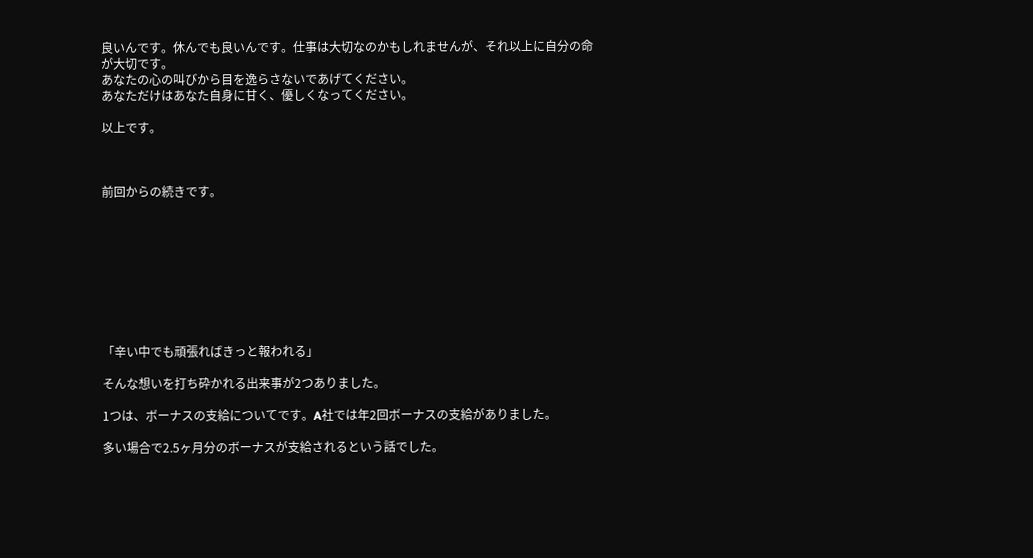良いんです。休んでも良いんです。仕事は大切なのかもしれませんが、それ以上に自分の命が大切です。
あなたの心の叫びから目を逸らさないであげてください。
あなただけはあなた自身に甘く、優しくなってください。

以上です。



前回からの続きです。









「辛い中でも頑張ればきっと報われる」

そんな想いを打ち砕かれる出来事が2つありました。

1つは、ボーナスの支給についてです。A社では年2回ボーナスの支給がありました。

多い場合で2.5ヶ月分のボーナスが支給されるという話でした。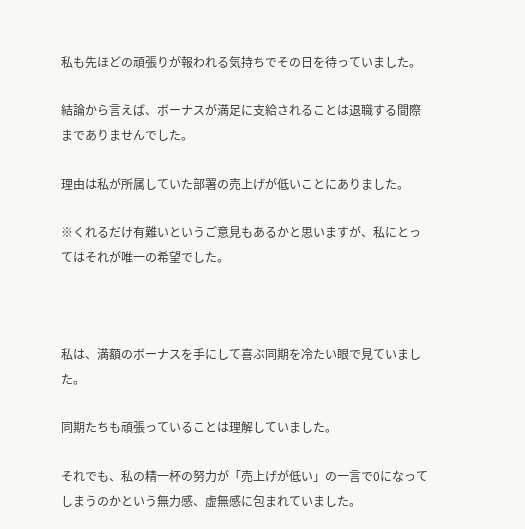私も先ほどの頑張りが報われる気持ちでその日を待っていました。

結論から言えば、ボーナスが満足に支給されることは退職する間際までありませんでした。

理由は私が所属していた部署の売上げが低いことにありました。

※くれるだけ有難いというご意見もあるかと思いますが、私にとってはそれが唯一の希望でした。



私は、満額のボーナスを手にして喜ぶ同期を冷たい眼で見ていました。

同期たちも頑張っていることは理解していました。

それでも、私の精一杯の努力が「売上げが低い」の一言で0になってしまうのかという無力感、虚無感に包まれていました。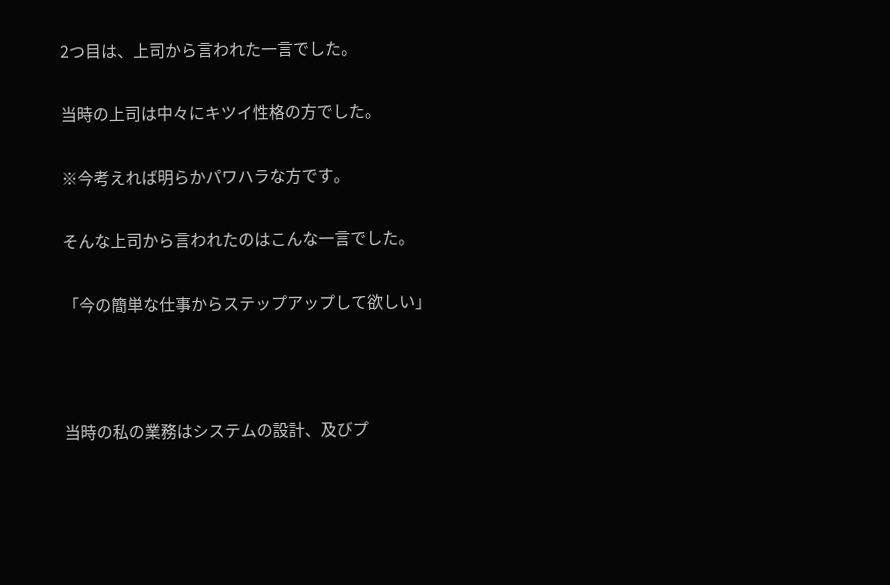2つ目は、上司から言われた一言でした。

当時の上司は中々にキツイ性格の方でした。

※今考えれば明らかパワハラな方です。

そんな上司から言われたのはこんな一言でした。

「今の簡単な仕事からステップアップして欲しい」



当時の私の業務はシステムの設計、及びプ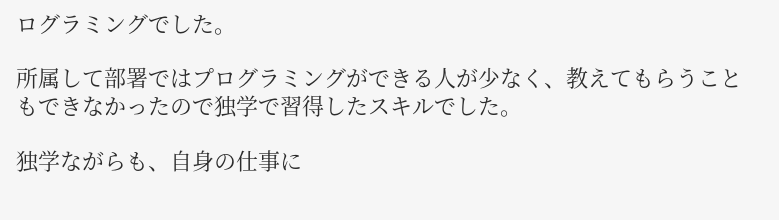ログラミングでした。

所属して部署ではプログラミングができる人が少なく、教えてもらうこともできなかったので独学で習得したスキルでした。

独学ながらも、自身の仕事に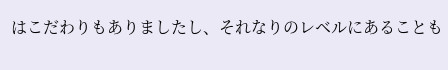はこだわりもありましたし、それなりのレベルにあることも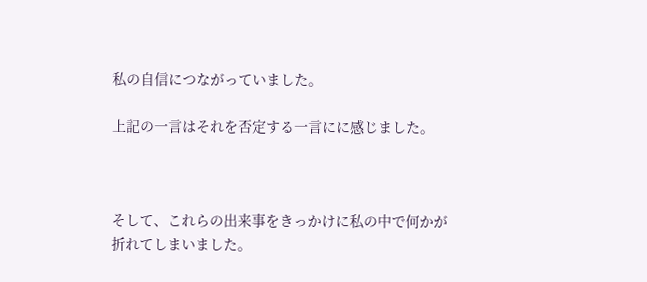私の自信につながっていました。

上記の一言はそれを否定する一言にに感じました。



そして、これらの出来事をきっかけに私の中で何かが折れてしまいました。